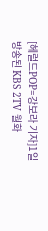[헤럴드POP=강보라 기자]1일 방송된 KBS 2TV 월화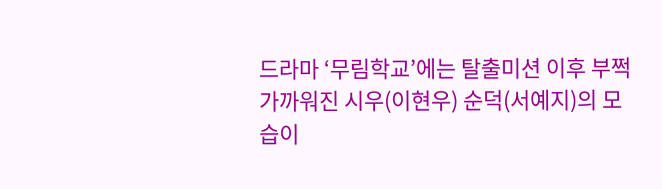드라마 ‘무림학교’에는 탈출미션 이후 부쩍 가까워진 시우(이현우) 순덕(서예지)의 모습이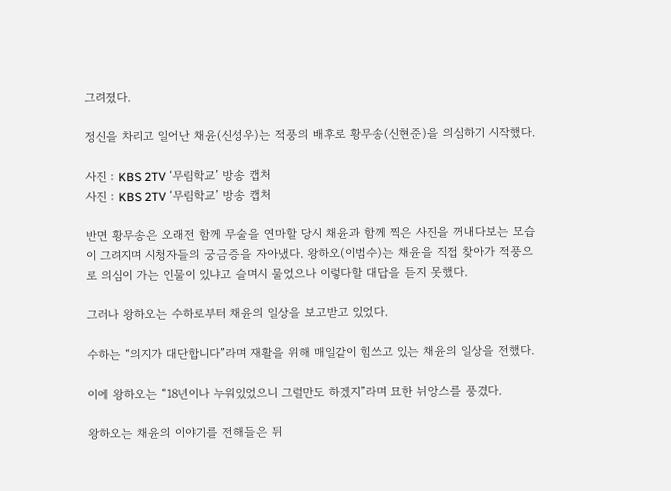그려졌다.

정신을 차리고 일어난 채윤(신성우)는 적풍의 배후로 황무송(신현준)을 의심하기 시작했다.

사진 : KBS 2TV ‘무림학교’ 방송 캡처
사진 : KBS 2TV ‘무림학교’ 방송 캡처

반면 황무송은 오래전 함께 무술을 연마할 당시 채윤과 함께 찍은 사진을 꺼내다보는 모습이 그려지며 시청자들의 궁금증을 자아냈다. 왕하오(이범수)는 채윤을 직접 찾아가 적풍으로 의심이 가는 인물이 있냐고 슬며시 물었으나 이렇다할 대답을 듣지 못했다.

그러나 왕하오는 수하로부터 채윤의 일상을 보고받고 있었다.

수하는 “의지가 대단합니다”라며 재활을 위해 매일같이 힘쓰고 있는 채윤의 일상을 전했다.

이에 왕하오는 “18년이나 누워있었으니 그럴만도 하겠지”라며 묘한 뉘앙스를 풍겼다.

왕하오는 채윤의 이야기를 전해들은 뒤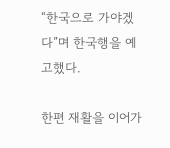“한국으로 가야겠다”며 한국행을 예고했다.

한편 재활을 이어가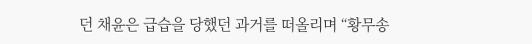던 채윤은 급습을 당했던 과거를 떠올리며 “황무송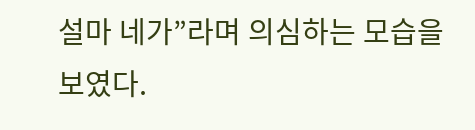설마 네가”라며 의심하는 모습을 보였다.